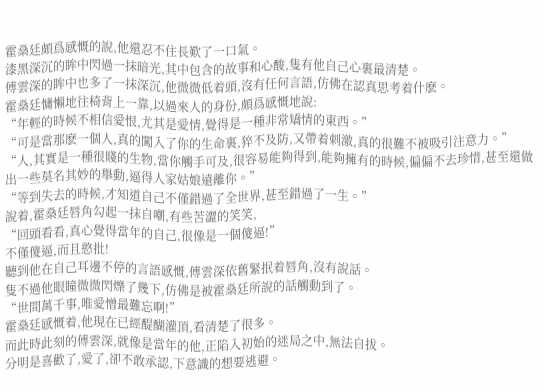霍燊廷頗爲感慨的說,他還忍不住長歎了一口氣。
漆黑深沉的眸中閃過一抹暗光,其中包含的故事和心酸,隻有他自己心裏最清楚。
傅雲深的眸中也多了一抹深沉,他微微低着頭,沒有任何言語,仿佛在認真思考着什麽。
霍燊廷慵懶地往椅背上一靠,以過來人的身份,頗爲感慨地說:
“年輕的時候不相信愛恨,尤其是愛情,覺得是一種非常矯情的東西。”
“可是當那麽一個人,真的闖入了你的生命裏,猝不及防,又帶着刺激,真的很難不被吸引注意力。”
“人,其實是一種很賤的生物,當你觸手可及,很容易能夠得到,能夠擁有的時候,偏偏不去珍惜,甚至還做出一些莫名其妙的舉動,逼得人家姑娘遠離你。”
“等到失去的時候,才知道自己不僅錯過了全世界,甚至錯過了一生。”
說着,霍燊廷唇角勾起一抹自嘲,有些苦澀的笑笑,
“回頭看看,真心覺得當年的自己,很像是一個傻逼!”
不僅傻逼,而且憨批!
聽到他在自己耳邊不停的言語感慨,傅雲深依舊緊抿着唇角,沒有說話。
隻不過他眼瞳微微閃爍了幾下,仿佛是被霍燊廷所說的話觸動到了。
“世間萬千事,唯愛憎最難忘啊!”
霍燊廷感慨着,他現在已經醍醐灌頂,看清楚了很多。
而此時此刻的傅雲深,就像是當年的他,正陷入初始的迷局之中,無法自拔。
分明是喜歡了,愛了,卻不敢承認,下意識的想要逃避。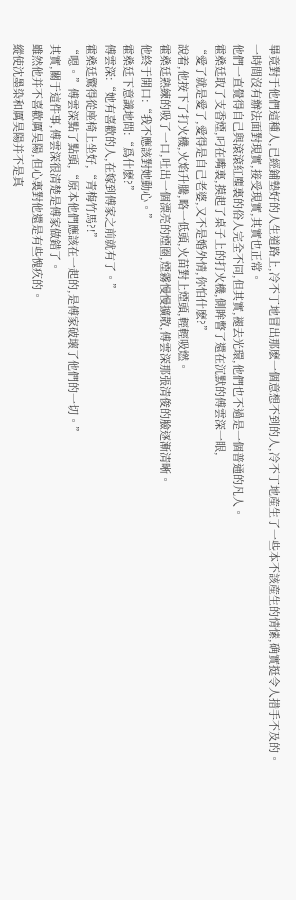畢竟對于他們這種人,已經鋪墊好的人生道路上,冷不丁地冒出那麽一個意想不到的人,冷不丁地産生了一些本不該産生的情愫,确實挺令人措手不及的。
一時間沒有辦法面對現實,接受現實,其實也正常。
他們一直覺得自己與滾滾紅塵裏的俗人完全不同,但其實,褪去光環,他們也不過是一個普通的凡人。
霍燊廷取了支香煙,叼在嘴裏,摸起了桌子上的打火機,側眸瞥了還在沉默的傅雲深一眼,
“愛了就是愛了,愛得是自己老婆,又不是婚外情,你怕什麽?”
說着,他按下了打火機,火焰升騰,略一低頭,火苗對上煙頭,輕輕吸燃。
霍燊廷熟練的吸了一口,吐出一個漂亮的煙圈,煙霧慢慢擴散,傅雲深那張清俊的臉逐漸清晰。
他終于開口:“我不應該對她動心。”
霍燊廷下意識地問:“爲什麽?”
傅雲深:“她有喜歡的人,在嫁到傅家之前就有了。”
霍燊廷驚得從座椅上坐好,“青梅竹馬?!”
“嗯。”傅雲深點了點頭,“原本他們應該在一起的,是傅家破壞了他們的一切。”
其實,關于這件事,傅雲深很清楚是傅家做錯了。
雖然他并不喜歡厲昊陽,但心裏對他還是有些愧疚的。
縱使沈墨染和厲昊陽并不是真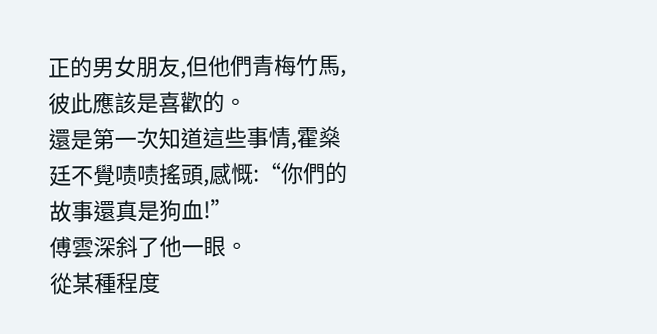正的男女朋友,但他們青梅竹馬,彼此應該是喜歡的。
還是第一次知道這些事情,霍燊廷不覺啧啧搖頭,感慨:“你們的故事還真是狗血!”
傅雲深斜了他一眼。
從某種程度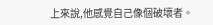上來說,他感覺自己像個破壞者。